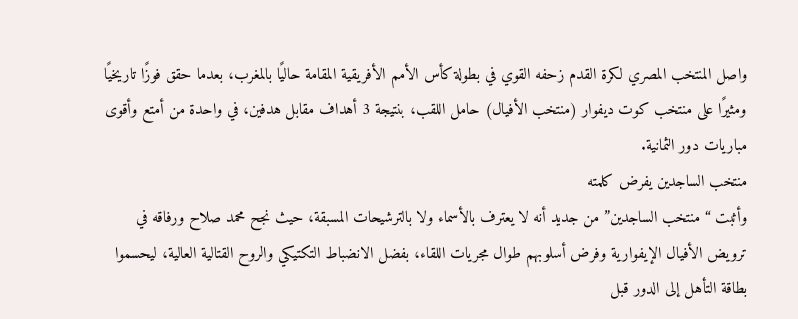واصل المنتخب المصري لكرة القدم زحفه القوي في بطولة كأس الأمم الأفريقية المقامة حاليًا بالمغرب، بعدما حقق فوزًا تاريخيًا ومثيرًا على منتخب كوت ديفوار (منتخب الأفيال) حامل اللقب، بنتيجة 3 أهداف مقابل هدفين، في واحدة من أمتع وأقوى مباريات دور الثمانية.
منتخب الساجدين يفرض كلمته
وأثبت “منتخب الساجدين” من جديد أنه لا يعترف بالأسماء ولا بالترشيحات المسبقة، حيث نجح محمد صلاح ورفاقه في ترويض الأفيال الإيفوارية وفرض أسلوبهم طوال مجريات اللقاء، بفضل الانضباط التكتيكي والروح القتالية العالية، ليحسموا بطاقة التأهل إلى الدور قبل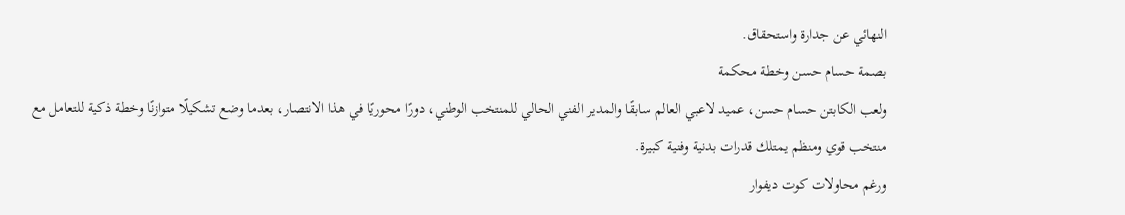النهائي عن جدارة واستحقاق.
بصمة حسام حسن وخطة محكمة
ولعب الكابتن حسام حسن، عميد لاعبي العالم سابقًا والمدير الفني الحالي للمنتخب الوطني، دورًا محوريًا في هذا الانتصار، بعدما وضع تشكيلًا متوازنًا وخطة ذكية للتعامل مع منتخب قوي ومنظم يمتلك قدرات بدنية وفنية كبيرة.
ورغم محاولات كوت ديفوار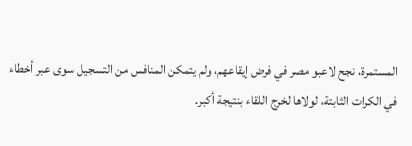المستمرة، نجح لاعبو مصر في فرض إيقاعهم، ولم يتمكن المنافس من التسجيل سوى عبر أخطاء في الكرات الثابتة، لولاها لخرج اللقاء بنتيجة أكبر.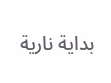بداية نارية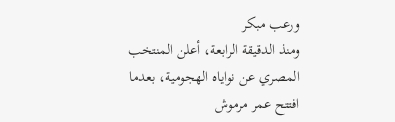ورعب مبكر
ومنذ الدقيقة الرابعة، أعلن المنتخب المصري عن نواياه الهجومية، بعدما افتتح عمر مرموش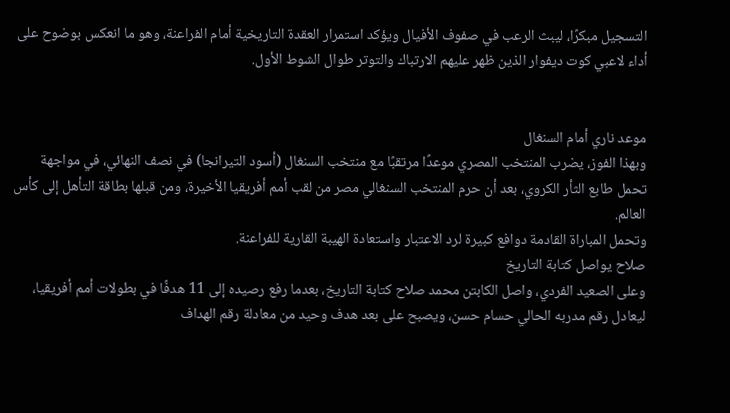التسجيل مبكرًا، ليبث الرعب في صفوف الأفيال ويؤكد استمرار العقدة التاريخية أمام الفراعنة، وهو ما انعكس بوضوح على أداء لاعبي كوت ديفوار الذين ظهر عليهم الارتباك والتوتر طوال الشوط الأول.


موعد ناري أمام السنغال
وبهذا الفوز، يضرب المنتخب المصري موعدًا مرتقبًا مع منتخب السنغال (أسود التيرانجا) في نصف النهائي، في مواجهة تحمل طابع الثأر الكروي، بعد أن حرم المنتخب السنغالي مصر من لقب أمم أفريقيا الأخيرة، ومن قبلها بطاقة التأهل إلى كأس العالم.
وتحمل المباراة القادمة دوافع كبيرة لرد الاعتبار واستعادة الهيبة القارية للفراعنة.
صلاح يواصل كتابة التاريخ
وعلى الصعيد الفردي، واصل الكابتن محمد صلاح كتابة التاريخ، بعدما رفع رصيده إلى 11 هدفًا في بطولات أمم أفريقيا، ليعادل رقم مدربه الحالي حسام حسن، ويصبح على بعد هدف وحيد من معادلة رقم الهداف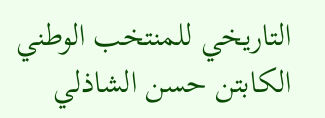التاريخي للمنتخب الوطني الكابتن حسن الشاذلي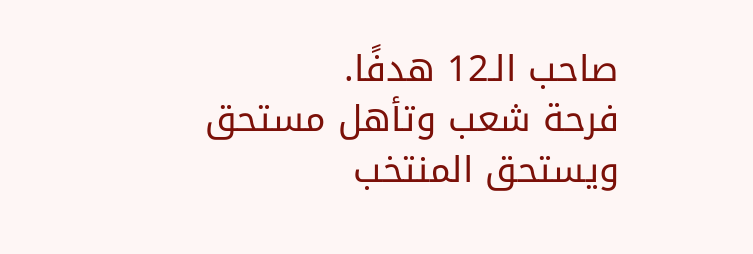صاحب الـ12 هدفًا.
فرحة شعب وتأهل مستحق
ويستحق المنتخب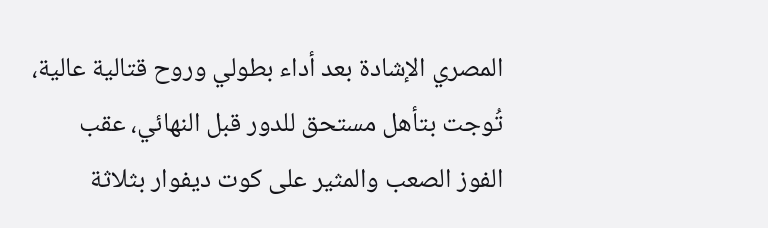المصري الإشادة بعد أداء بطولي وروح قتالية عالية، تُوجت بتأهل مستحق للدور قبل النهائي، عقب الفوز الصعب والمثير على كوت ديفوار بثلاثة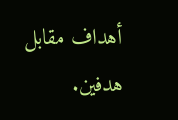أهداف مقابل هدفين.